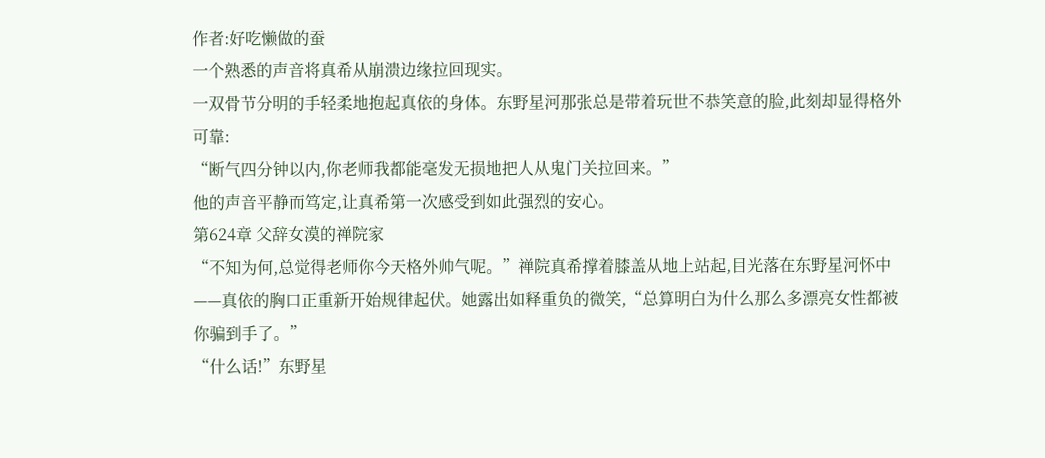作者:好吃懒做的蚕
一个熟悉的声音将真希从崩溃边缘拉回现实。
一双骨节分明的手轻柔地抱起真依的身体。东野星河那张总是带着玩世不恭笑意的脸,此刻却显得格外可靠:
“断气四分钟以内,你老师我都能毫发无损地把人从鬼门关拉回来。”
他的声音平静而笃定,让真希第一次感受到如此强烈的安心。
第624章 父辞女漠的禅院家
“不知为何,总觉得老师你今天格外帅气呢。”禅院真希撑着膝盖从地上站起,目光落在东野星河怀中——真依的胸口正重新开始规律起伏。她露出如释重负的微笑,“总算明白为什么那么多漂亮女性都被你骗到手了。”
“什么话!”东野星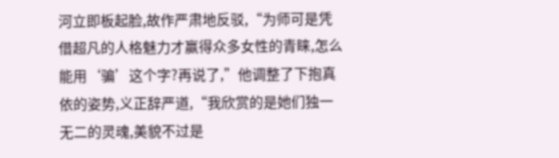河立即板起脸,故作严肃地反驳,“为师可是凭借超凡的人格魅力才赢得众多女性的青睐,怎么能用‘骗’这个字?再说了,”他调整了下抱真依的姿势,义正辞严道,“我欣赏的是她们独一无二的灵魂,美貌不过是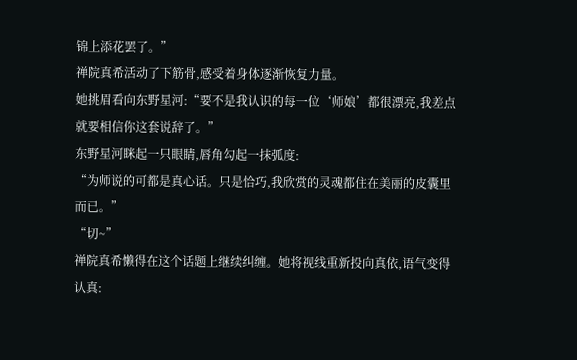锦上添花罢了。”
禅院真希活动了下筋骨,感受着身体逐渐恢复力量。
她挑眉看向东野星河:“要不是我认识的每一位‘师娘’都很漂亮,我差点就要相信你这套说辞了。”
东野星河眯起一只眼睛,唇角勾起一抹弧度:
“为师说的可都是真心话。只是恰巧,我欣赏的灵魂都住在美丽的皮囊里而已。”
“切~”
禅院真希懒得在这个话题上继续纠缠。她将视线重新投向真依,语气变得认真: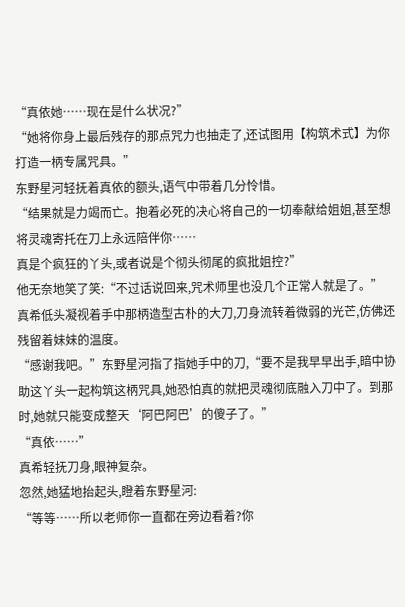“真依她……现在是什么状况?”
“她将你身上最后残存的那点咒力也抽走了,还试图用【构筑术式】为你打造一柄专属咒具。”
东野星河轻抚着真依的额头,语气中带着几分怜惜。
“结果就是力竭而亡。抱着必死的决心将自己的一切奉献给姐姐,甚至想将灵魂寄托在刀上永远陪伴你……
真是个疯狂的丫头,或者说是个彻头彻尾的疯批姐控?”
他无奈地笑了笑:“不过话说回来,咒术师里也没几个正常人就是了。”
真希低头凝视着手中那柄造型古朴的大刀,刀身流转着微弱的光芒,仿佛还残留着妹妹的温度。
“感谢我吧。”东野星河指了指她手中的刀,“要不是我早早出手,暗中协助这丫头一起构筑这柄咒具,她恐怕真的就把灵魂彻底融入刀中了。到那时,她就只能变成整天‘阿巴阿巴’的傻子了。”
“真依……”
真希轻抚刀身,眼神复杂。
忽然,她猛地抬起头,瞪着东野星河:
“等等……所以老师你一直都在旁边看着?你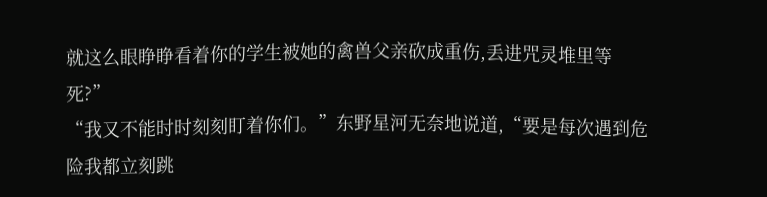就这么眼睁睁看着你的学生被她的禽兽父亲砍成重伤,丢进咒灵堆里等死?”
“我又不能时时刻刻盯着你们。”东野星河无奈地说道,“要是每次遇到危险我都立刻跳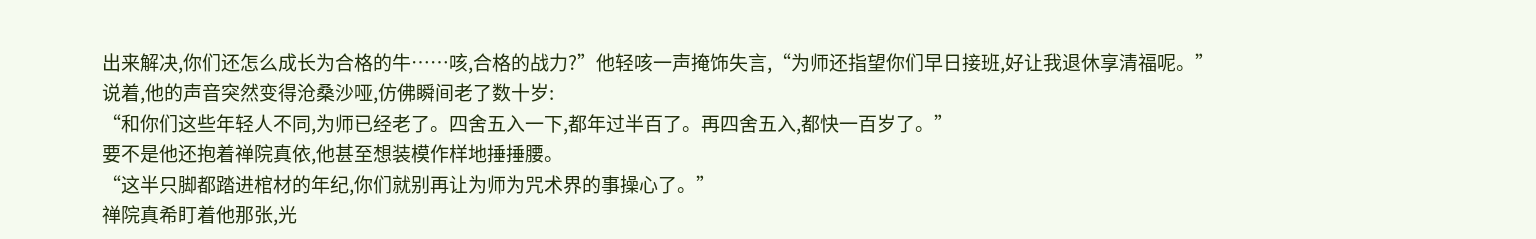出来解决,你们还怎么成长为合格的牛……咳,合格的战力?”他轻咳一声掩饰失言,“为师还指望你们早日接班,好让我退休享清福呢。”
说着,他的声音突然变得沧桑沙哑,仿佛瞬间老了数十岁:
“和你们这些年轻人不同,为师已经老了。四舍五入一下,都年过半百了。再四舍五入,都快一百岁了。”
要不是他还抱着禅院真依,他甚至想装模作样地捶捶腰。
“这半只脚都踏进棺材的年纪,你们就别再让为师为咒术界的事操心了。”
禅院真希盯着他那张,光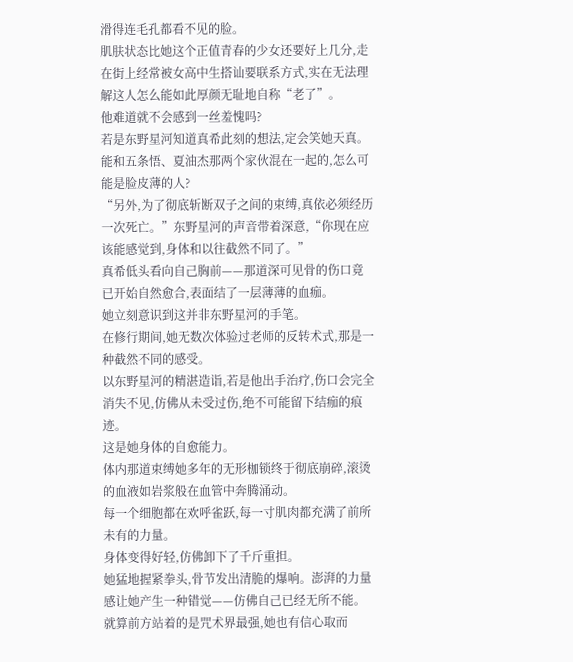滑得连毛孔都看不见的脸。
肌肤状态比她这个正值青春的少女还要好上几分,走在街上经常被女高中生搭讪要联系方式,实在无法理解这人怎么能如此厚颜无耻地自称“老了”。
他难道就不会感到一丝羞愧吗?
若是东野星河知道真希此刻的想法,定会笑她天真。
能和五条悟、夏油杰那两个家伙混在一起的,怎么可能是脸皮薄的人?
“另外,为了彻底斩断双子之间的束缚,真依必须经历一次死亡。”东野星河的声音带着深意,“你现在应该能感觉到,身体和以往截然不同了。”
真希低头看向自己胸前——那道深可见骨的伤口竟已开始自然愈合,表面结了一层薄薄的血痂。
她立刻意识到这并非东野星河的手笔。
在修行期间,她无数次体验过老师的反转术式,那是一种截然不同的感受。
以东野星河的精湛造诣,若是他出手治疗,伤口会完全消失不见,仿佛从未受过伤,绝不可能留下结痂的痕迹。
这是她身体的自愈能力。
体内那道束缚她多年的无形枷锁终于彻底崩碎,滚烫的血液如岩浆般在血管中奔腾涌动。
每一个细胞都在欢呼雀跃,每一寸肌肉都充满了前所未有的力量。
身体变得好轻,仿佛卸下了千斤重担。
她猛地握紧拳头,骨节发出清脆的爆响。澎湃的力量感让她产生一种错觉——仿佛自己已经无所不能。
就算前方站着的是咒术界最强,她也有信心取而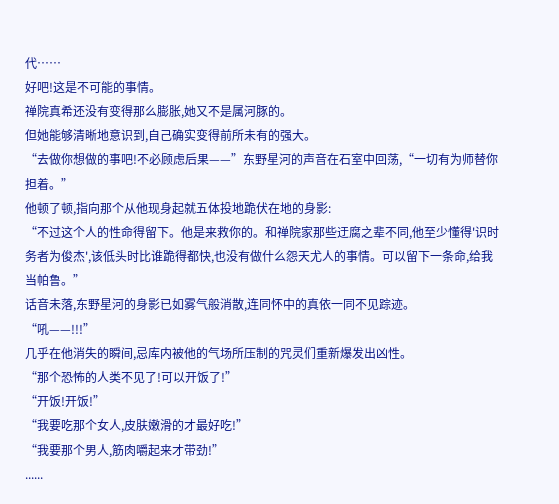代……
好吧!这是不可能的事情。
禅院真希还没有变得那么膨胀,她又不是属河豚的。
但她能够清晰地意识到,自己确实变得前所未有的强大。
“去做你想做的事吧!不必顾虑后果——”东野星河的声音在石室中回荡,“一切有为师替你担着。”
他顿了顿,指向那个从他现身起就五体投地跪伏在地的身影:
“不过这个人的性命得留下。他是来救你的。和禅院家那些迂腐之辈不同,他至少懂得'识时务者为俊杰',该低头时比谁跪得都快,也没有做什么怨天尤人的事情。可以留下一条命,给我当帕鲁。”
话音未落,东野星河的身影已如雾气般消散,连同怀中的真依一同不见踪迹。
“吼——!!!”
几乎在他消失的瞬间,忌库内被他的气场所压制的咒灵们重新爆发出凶性。
“那个恐怖的人类不见了!可以开饭了!”
“开饭!开饭!”
“我要吃那个女人,皮肤嫩滑的才最好吃!”
“我要那个男人,筋肉嚼起来才带劲!”
......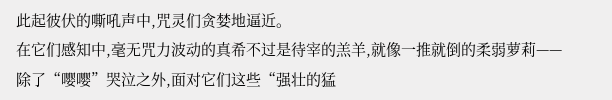此起彼伏的嘶吼声中,咒灵们贪婪地逼近。
在它们感知中,毫无咒力波动的真希不过是待宰的羔羊,就像一推就倒的柔弱萝莉——
除了“嘤嘤”哭泣之外,面对它们这些“强壮的猛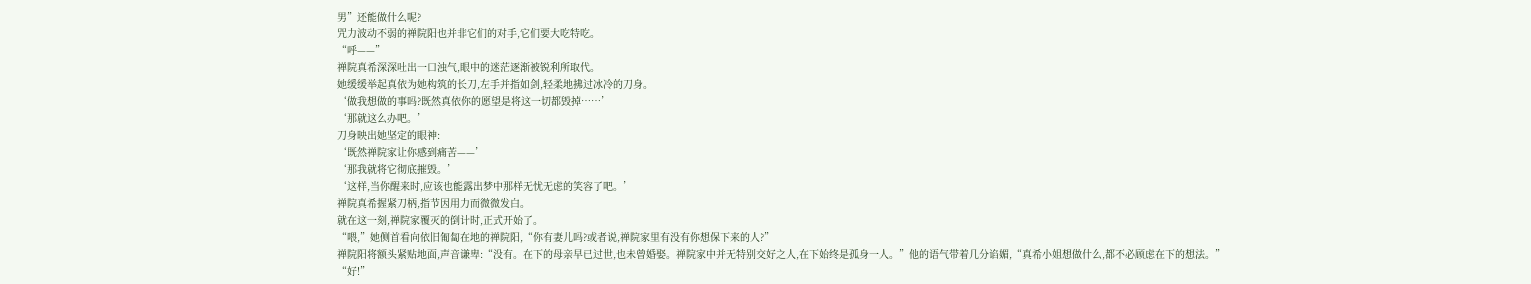男”还能做什么呢?
咒力波动不弱的禅院阳也并非它们的对手,它们要大吃特吃。
“呼——”
禅院真希深深吐出一口浊气,眼中的迷茫逐渐被锐利所取代。
她缓缓举起真依为她构筑的长刀,左手并指如剑,轻柔地拂过冰冷的刀身。
‘做我想做的事吗?既然真依你的愿望是将这一切都毁掉……’
‘那就这么办吧。’
刀身映出她坚定的眼神:
‘既然禅院家让你感到痛苦——’
‘那我就将它彻底摧毁。’
‘这样,当你醒来时,应该也能露出梦中那样无忧无虑的笑容了吧。’
禅院真希握紧刀柄,指节因用力而微微发白。
就在这一刻,禅院家覆灭的倒计时,正式开始了。
“喂,”她侧首看向依旧匍匐在地的禅院阳,“你有妻儿吗?或者说,禅院家里有没有你想保下来的人?”
禅院阳将额头紧贴地面,声音谦卑:“没有。在下的母亲早已过世,也未曾婚娶。禅院家中并无特别交好之人,在下始终是孤身一人。”他的语气带着几分谄媚,“真希小姐想做什么,都不必顾虑在下的想法。”
“好!”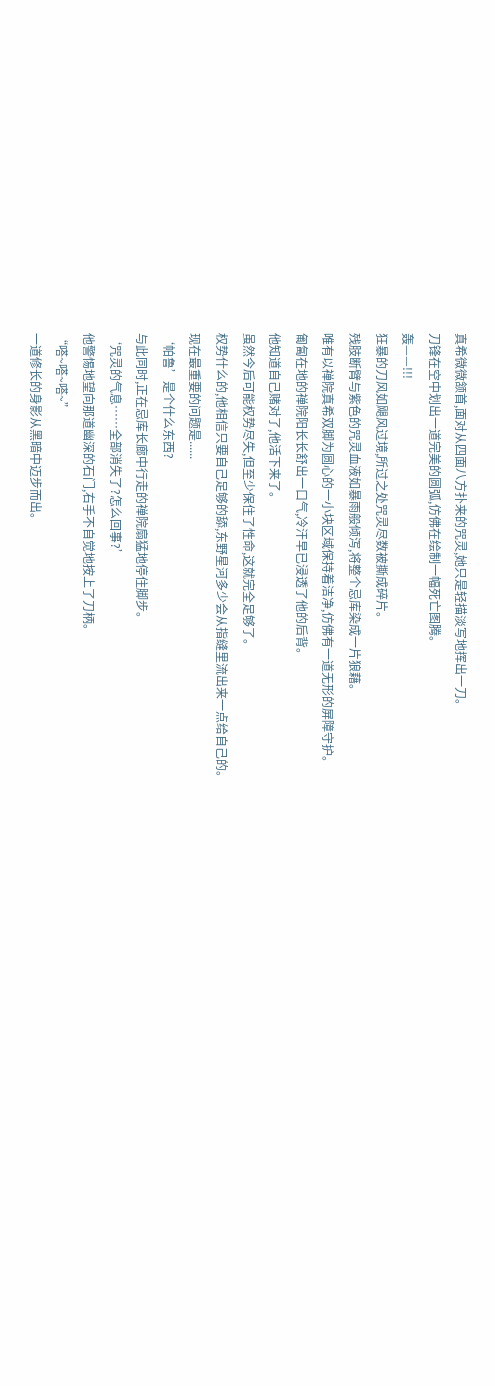真希微微颔首,面对从四面八方扑来的咒灵,她只是轻描淡写地挥出一刀。
刀锋在空中划出一道完美的圆弧,仿佛在绘制一幅死亡图腾。
轰——!!!
狂暴的刀风如飓风过境,所过之处咒灵尽数被撕成碎片。
残肢断臂与紫色的咒灵血液如暴雨般倾泻,将整个忌库染成一片狼藉。
唯有以禅院真希双脚为圆心的一小块区域保持着洁净,仿佛有一道无形的屏障守护。
匍匐在地的禅院阳长长舒出一口气,冷汗早已浸透了他的后背。
他知道自己赌对了,他活下来了。
虽然今后可能权势尽失,但至少保住了性命,这就完全足够了。
权势什么的,他相信只要自己足够的舔,东野星河多少会从指缝里流出来一点给自己的。
现在最重要的问题是......
‘帕鲁’是个什么东西?
与此同时,正在忌库长廊中行走的禅院扇猛地停住脚步。
‘咒灵的气息……全部消失了?怎么回事?’
他警惕地望向那道幽深的石门,右手不自觉地按上了刀柄。
“嗒~嗒~嗒~”
一道修长的身影从黑暗中迈步而出。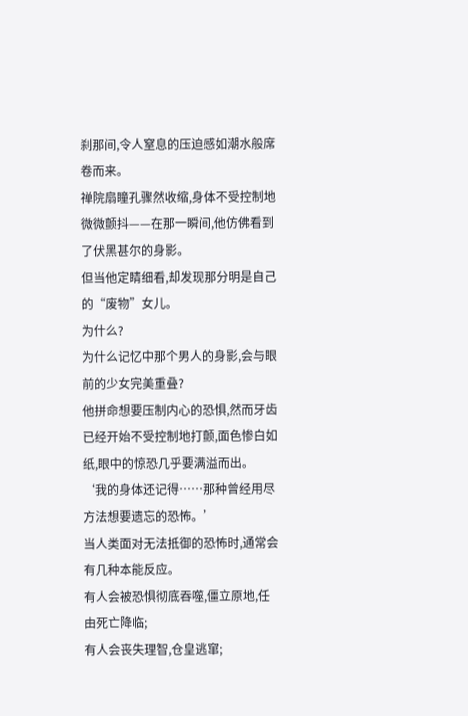刹那间,令人窒息的压迫感如潮水般席卷而来。
禅院扇瞳孔骤然收缩,身体不受控制地微微颤抖——在那一瞬间,他仿佛看到了伏黑甚尔的身影。
但当他定睛细看,却发现那分明是自己的“废物”女儿。
为什么?
为什么记忆中那个男人的身影,会与眼前的少女完美重叠?
他拼命想要压制内心的恐惧,然而牙齿已经开始不受控制地打颤,面色惨白如纸,眼中的惊恐几乎要满溢而出。
‘我的身体还记得……那种曾经用尽方法想要遗忘的恐怖。’
当人类面对无法抵御的恐怖时,通常会有几种本能反应。
有人会被恐惧彻底吞噬,僵立原地,任由死亡降临;
有人会丧失理智,仓皇逃窜;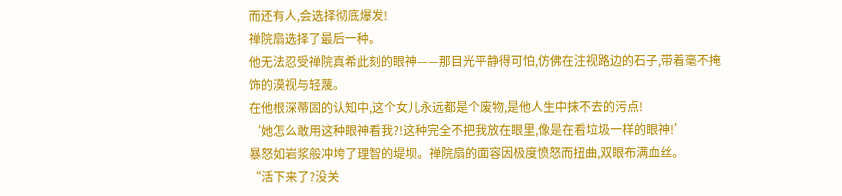而还有人,会选择彻底爆发!
禅院扇选择了最后一种。
他无法忍受禅院真希此刻的眼神——那目光平静得可怕,仿佛在注视路边的石子,带着毫不掩饰的漠视与轻蔑。
在他根深蒂固的认知中,这个女儿永远都是个废物,是他人生中抹不去的污点!
‘她怎么敢用这种眼神看我?!这种完全不把我放在眼里,像是在看垃圾一样的眼神!’
暴怒如岩浆般冲垮了理智的堤坝。禅院扇的面容因极度愤怒而扭曲,双眼布满血丝。
“活下来了?没关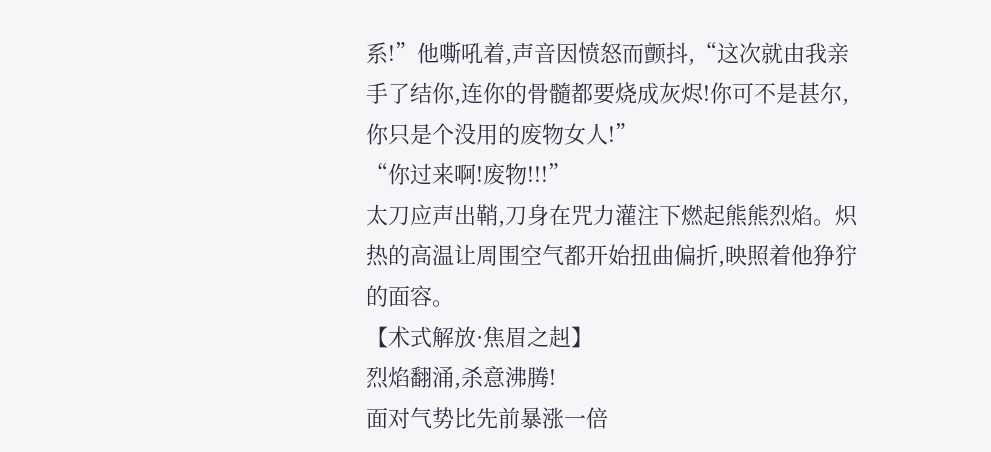系!”他嘶吼着,声音因愤怒而颤抖,“这次就由我亲手了结你,连你的骨髓都要烧成灰烬!你可不是甚尔,你只是个没用的废物女人!”
“你过来啊!废物!!!”
太刀应声出鞘,刀身在咒力灌注下燃起熊熊烈焰。炽热的高温让周围空气都开始扭曲偏折,映照着他狰狞的面容。
【术式解放·焦眉之赳】
烈焰翻涌,杀意沸腾!
面对气势比先前暴涨一倍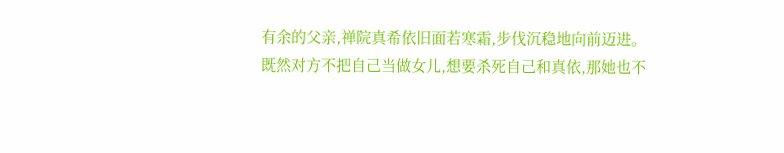有余的父亲,禅院真希依旧面若寒霜,步伐沉稳地向前迈进。
既然对方不把自己当做女儿,想要杀死自己和真依,那她也不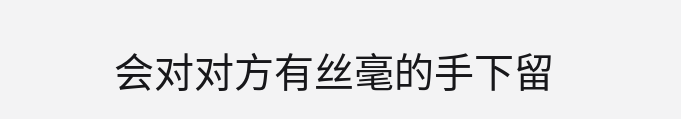会对对方有丝毫的手下留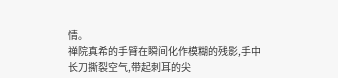情。
禅院真希的手臂在瞬间化作模糊的残影,手中长刀撕裂空气,带起刺耳的尖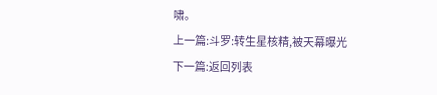啸。
上一篇:斗罗:转生星核精,被天幕曝光
下一篇:返回列表